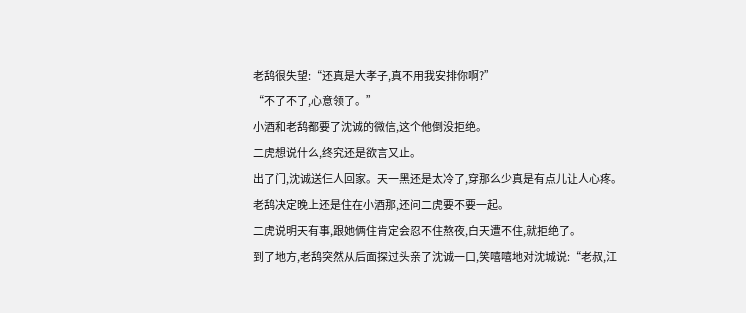老鸹很失望:“还真是大孝子,真不用我安排你啊?”
“不了不了,心意领了。”
小酒和老鸹都要了沈诚的微信,这个他倒没拒绝。
二虎想说什么,终究还是欲言又止。
出了门,沈诚送仨人回家。天一黑还是太冷了,穿那么少真是有点儿让人心疼。
老鸹决定晚上还是住在小酒那,还问二虎要不要一起。
二虎说明天有事,跟她俩住肯定会忍不住熬夜,白天遭不住,就拒绝了。
到了地方,老鸹突然从后面探过头亲了沈诚一口,笑嘻嘻地对沈城说:“老叔,江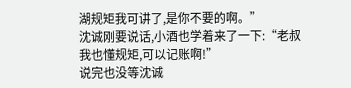湖规矩我可讲了,是你不要的啊。”
沈诚刚要说话,小酒也学着来了一下:“老叔我也懂规矩,可以记账啊!”
说完也没等沈诚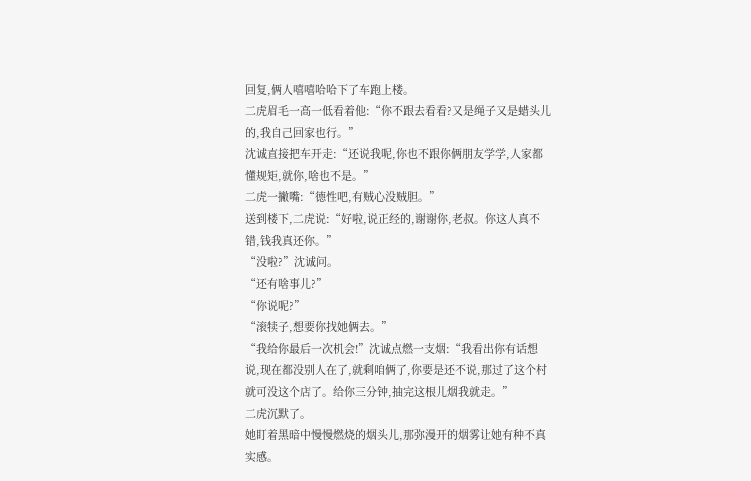回复,俩人嘻嘻哈哈下了车跑上楼。
二虎眉毛一高一低看着他:“你不跟去看看?又是绳子又是蜡头儿的,我自己回家也行。”
沈诚直接把车开走:“还说我呢,你也不跟你俩朋友学学,人家都懂规矩,就你,啥也不是。”
二虎一撇嘴:“德性吧,有贼心没贼胆。”
送到楼下,二虎说:“好啦,说正经的,谢谢你,老叔。你这人真不错,钱我真还你。”
“没啦?”沈诚问。
“还有啥事儿?”
“你说呢?”
“滚犊子,想要你找她俩去。”
“我给你最后一次机会!”沈诚点燃一支烟:“我看出你有话想说,现在都没别人在了,就剩咱俩了,你要是还不说,那过了这个村就可没这个店了。给你三分钟,抽完这根儿烟我就走。”
二虎沉默了。
她盯着黑暗中慢慢燃烧的烟头儿,那弥漫开的烟雾让她有种不真实感。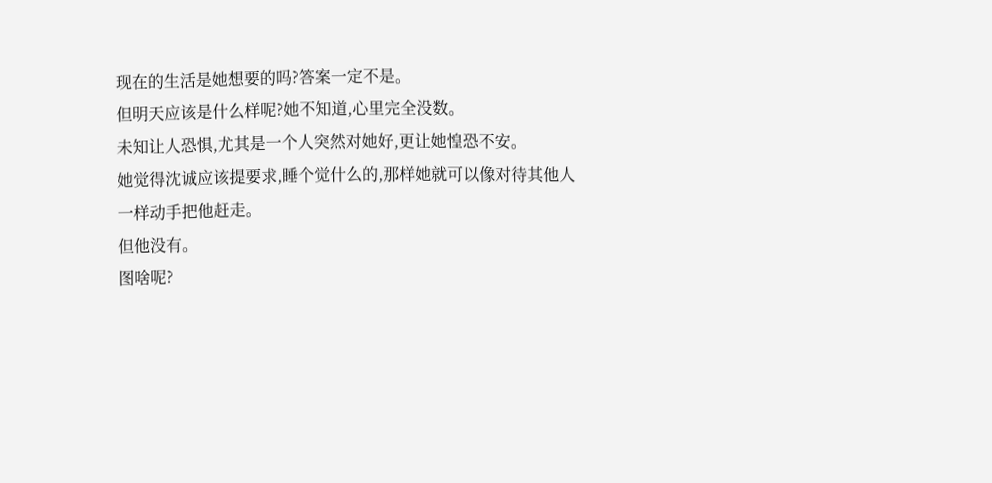现在的生活是她想要的吗?答案一定不是。
但明天应该是什么样呢?她不知道,心里完全没数。
未知让人恐惧,尤其是一个人突然对她好,更让她惶恐不安。
她觉得沈诚应该提要求,睡个觉什么的,那样她就可以像对待其他人一样动手把他赶走。
但他没有。
图啥呢?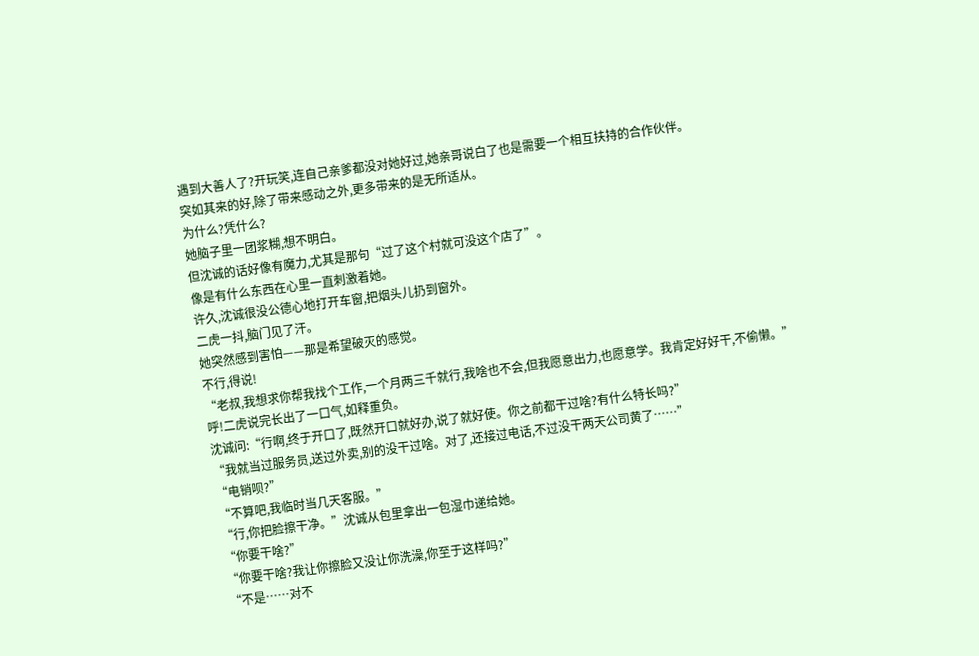遇到大善人了?开玩笑,连自己亲爹都没对她好过,她亲哥说白了也是需要一个相互扶持的合作伙伴。
突如其来的好,除了带来感动之外,更多带来的是无所适从。
为什么?凭什么?
她脑子里一团浆糊,想不明白。
但沈诚的话好像有魔力,尤其是那句“过了这个村就可没这个店了”。
像是有什么东西在心里一直刺激着她。
许久,沈诚很没公德心地打开车窗,把烟头儿扔到窗外。
二虎一抖,脑门见了汗。
她突然感到害怕——那是希望破灭的感觉。
不行,得说!
“老叔,我想求你帮我找个工作,一个月两三千就行,我啥也不会,但我愿意出力,也愿意学。我肯定好好干,不偷懒。”
呼!二虎说完长出了一口气,如释重负。
沈诚问:“行啊,终于开口了,既然开口就好办,说了就好使。你之前都干过啥?有什么特长吗?”
“我就当过服务员,送过外卖,别的没干过啥。对了,还接过电话,不过没干两天公司黄了……”
“电销呗?”
“不算吧,我临时当几天客服。”
“行,你把脸擦干净。”沈诚从包里拿出一包湿巾递给她。
“你要干啥?”
“你要干啥?我让你擦脸又没让你洗澡,你至于这样吗?”
“不是……对不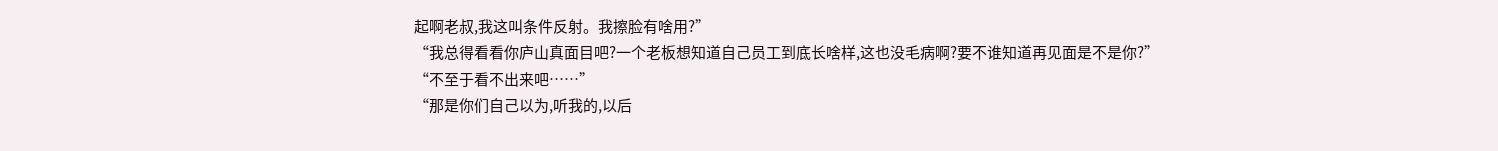起啊老叔,我这叫条件反射。我擦脸有啥用?”
“我总得看看你庐山真面目吧?一个老板想知道自己员工到底长啥样,这也没毛病啊?要不谁知道再见面是不是你?”
“不至于看不出来吧……”
“那是你们自己以为,听我的,以后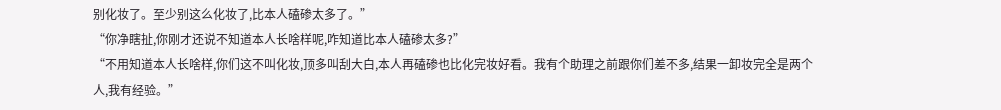别化妆了。至少别这么化妆了,比本人磕碜太多了。”
“你净瞎扯,你刚才还说不知道本人长啥样呢,咋知道比本人磕碜太多?”
“不用知道本人长啥样,你们这不叫化妆,顶多叫刮大白,本人再磕碜也比化完妆好看。我有个助理之前跟你们差不多,结果一卸妆完全是两个人,我有经验。”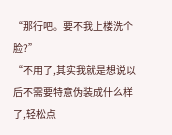“那行吧。要不我上楼洗个脸?”
“不用了,其实我就是想说以后不需要特意伪装成什么样了,轻松点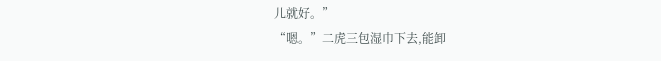儿就好。”
“嗯。”二虎三包湿巾下去,能卸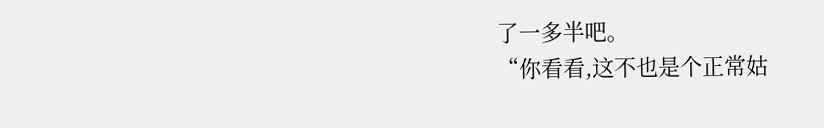了一多半吧。
“你看看,这不也是个正常姑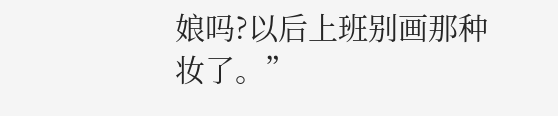娘吗?以后上班别画那种妆了。”